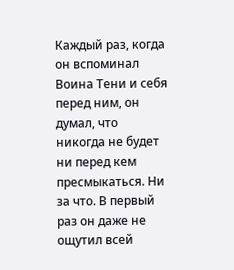Каждый раз, когда он вспоминал Воина Тени и себя перед ним, он думал, что никогда не будет ни перед кем пресмыкаться. Ни за что. В первый раз он даже не ощутил всей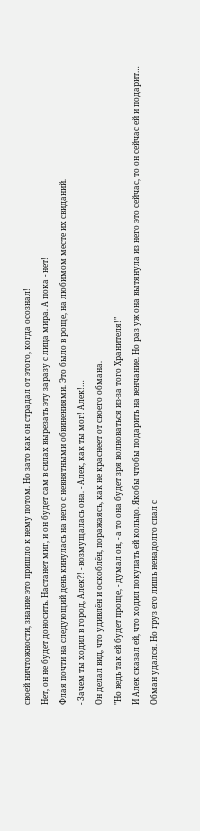своей ничтожности, знание это пришло к нему потом. Но зато как он страдал от этого, когда осознал!
Нет, он не будет доносить. Настанет миг, и он будет сам в силах вырезать эту заразу с лица мира. А пока - нет!
Флая почти на следующий день кинулась на него с невнятными обвинениями. Это было в роще, на любимом месте их свиданий.
- Зачем ты ходил в город, Алек?! - возмущалась она. - Алек, как ты мог! Алек!…
Он делал вид, что удивлён и оскоблён, поражаясь, как не краснеет от своего обмана.
"Но ведь так ей будет проще, - думал он, - а то она будет зря волноваться из-за того Хранителя!"
И Алек сказал ей, что ходил покупать ей кольцо. Якобы чтобы подарить на венчание. Но раз уж она вытянула из него это сейчас, то он сейчас ей и подарит…
Обман удался. Но груз его лишь ненадолго спал с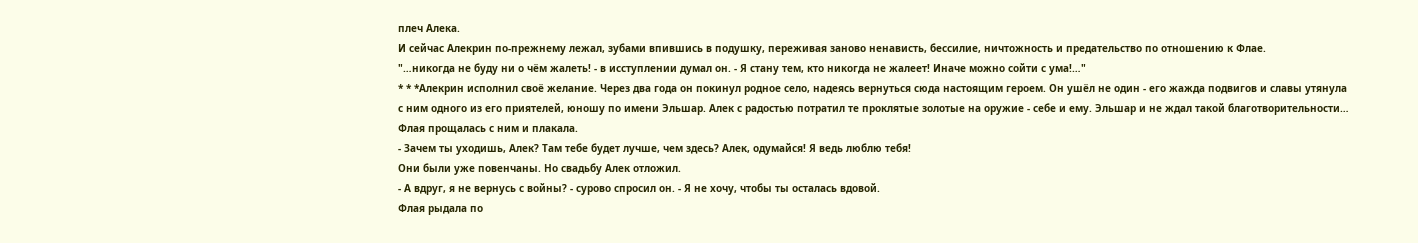плеч Алека.
И сейчас Алекрин по-прежнему лежал, зубами впившись в подушку, переживая заново ненависть, бессилие, ничтожность и предательство по отношению к Флае.
"…никогда не буду ни о чём жалеть! - в исступлении думал он. - Я стану тем, кто никогда не жалеет! Иначе можно сойти с ума!…"
* * *Алекрин исполнил своё желание. Через два года он покинул родное село, надеясь вернуться сюда настоящим героем. Он ушёл не один - его жажда подвигов и славы утянула с ним одного из его приятелей, юношу по имени Эльшар. Алек с радостью потратил те проклятые золотые на оружие - себе и ему. Эльшар и не ждал такой благотворительности…
Флая прощалась с ним и плакала.
- Зачем ты уходишь, Алек? Там тебе будет лучше, чем здесь? Алек, одумайся! Я ведь люблю тебя!
Они были уже повенчаны. Но свадьбу Алек отложил.
- А вдруг, я не вернусь с войны? - сурово спросил он. - Я не хочу, чтобы ты осталась вдовой.
Флая рыдала по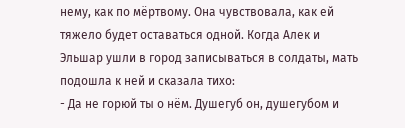нему, как по мёртвому. Она чувствовала, как ей тяжело будет оставаться одной. Когда Алек и Эльшар ушли в город записываться в солдаты, мать подошла к ней и сказала тихо:
- Да не горюй ты о нём. Душегуб он, душегубом и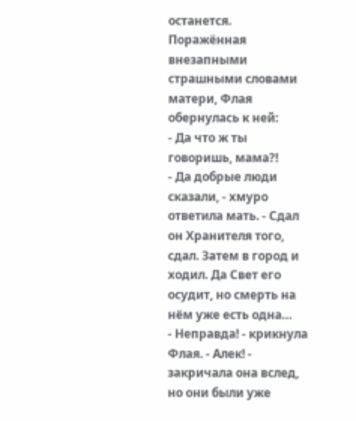останется.
Поражённая внезапными страшными словами матери, Флая обернулась к ней:
- Да что ж ты говоришь, мама?!
- Да добрые люди сказали, - хмуро ответила мать. - Сдал он Хранителя того, сдал. Затем в город и ходил. Да Свет его осудит, но смерть на нём уже есть одна…
- Неправда! - крикнула Флая. - Алек! - закричала она вслед, но они были уже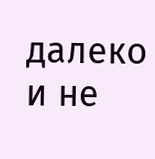далеко и не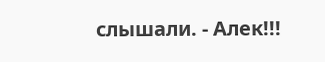слышали. - Алек!!!